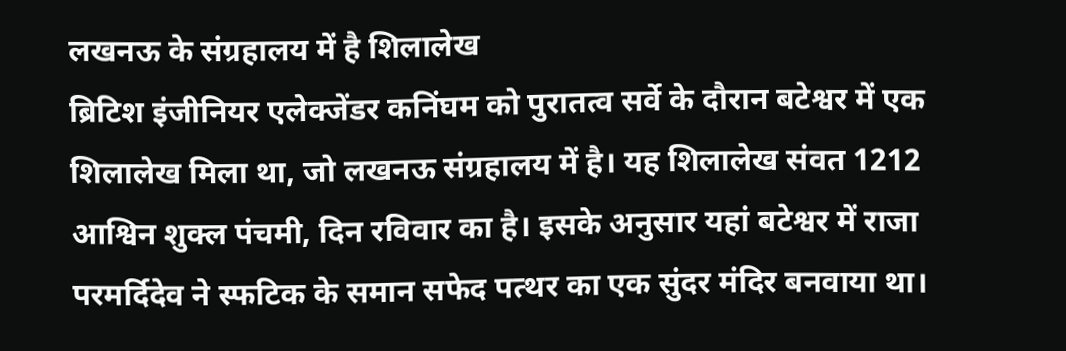लखनऊ के संग्रहालय में है शिलालेख
ब्रिटिश इंजीनियर एलेक्जेंडर कनिंघम को पुरातत्व सर्वे के दौरान बटेश्वर में एक शिलालेख मिला था, जो लखनऊ संग्रहालय में है। यह शिलालेख संवत 1212 आश्विन शुक्ल पंचमी, दिन रविवार का है। इसके अनुसार यहां बटेश्वर में राजा परमर्दिदेव ने स्फटिक के समान सफेद पत्थर का एक सुंदर मंदिर बनवाया था।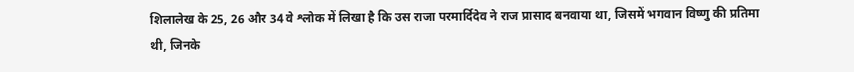शिलालेख के 25, 26 और 34 वे श्लोक में लिखा है कि उस राजा परमार्दिदेव ने राज प्रासाद बनवाया था, जिसमें भगवान विष्णु की प्रतिमा थी, जिनके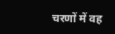चरणों में वह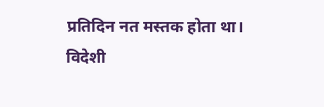प्रतिदिन नत मस्तक होता था।
विदेशी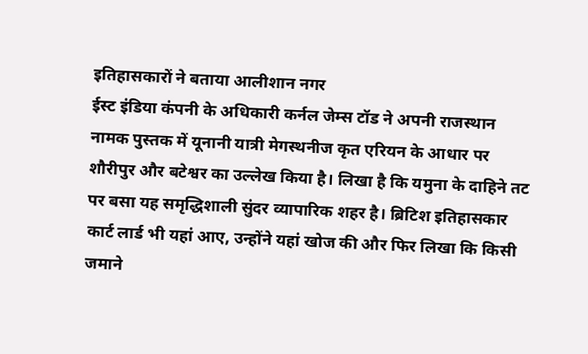इतिहासकारों ने बताया आलीशान नगर
ईस्ट इंडिया कंपनी के अधिकारी कर्नल जेम्स टॉड ने अपनी राजस्थान नामक पुस्तक में यूनानी यात्री मेगस्थनीज कृत एरियन के आधार पर शौरीपुर और बटेश्वर का उल्लेख किया है। लिखा है कि यमुना के दाहिने तट पर बसा यह समृद्धिशाली सुंदर व्यापारिक शहर है। ब्रिटिश इतिहासकार कार्ट लार्ड भी यहां आए, उन्होंने यहां खोज की और फिर लिखा कि किसी जमाने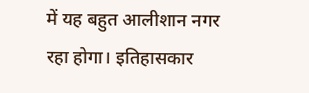में यह बहुत आलीशान नगर रहा होगा। इतिहासकार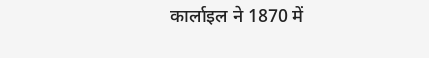कार्लाइल ने 1870 में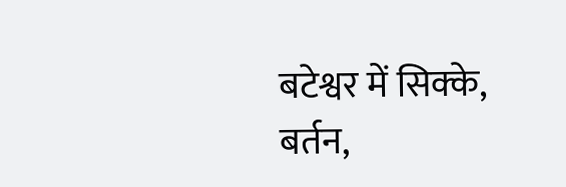बटेश्वर में सिक्के, बर्तन,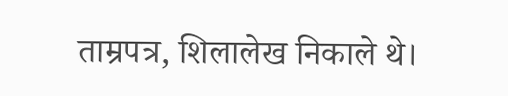ताम्रपत्र, शिलालेख निकाले थे।